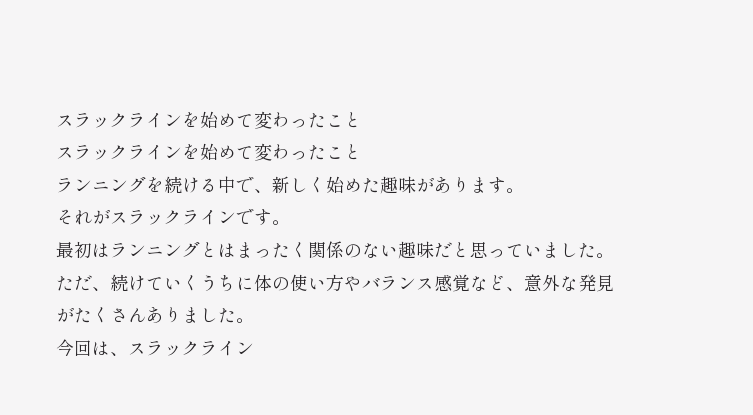スラックラインを始めて変わったこと
スラックラインを始めて変わったこと
ランニングを続ける中で、新しく始めた趣味があります。
それがスラックラインです。
最初はランニングとはまったく関係のない趣味だと思っていました。
ただ、続けていくうちに体の使い方やバランス感覚など、意外な発見がたくさんありました。
今回は、スラックライン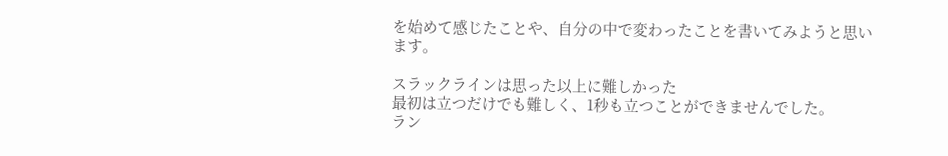を始めて感じたことや、自分の中で変わったことを書いてみようと思います。

スラックラインは思った以上に難しかった
最初は立つだけでも難しく、1秒も立つことができませんでした。
ラン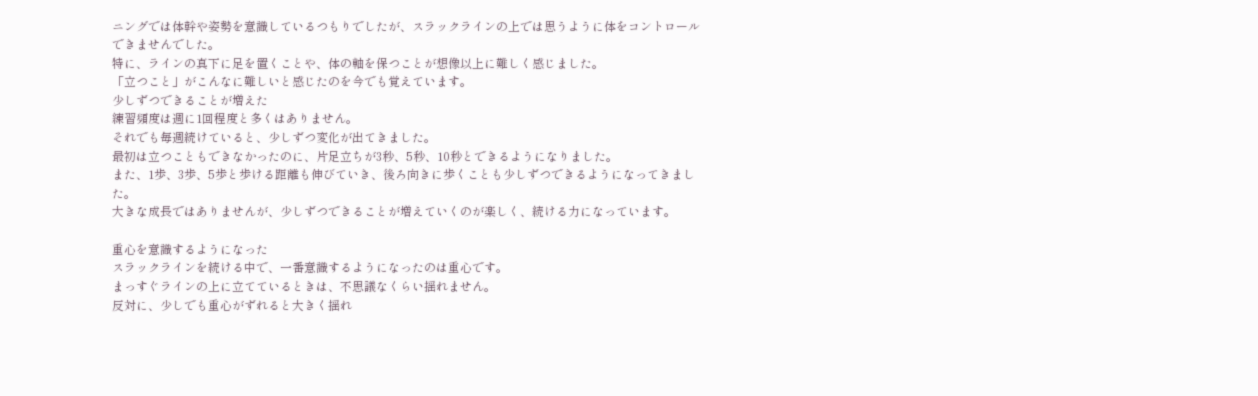ニングでは体幹や姿勢を意識しているつもりでしたが、スラックラインの上では思うように体をコントロールできませんでした。
特に、ラインの真下に足を置くことや、体の軸を保つことが想像以上に難しく感じました。
「立つこと」がこんなに難しいと感じたのを今でも覚えています。
少しずつできることが増えた
練習頻度は週に1回程度と多くはありません。
それでも毎週続けていると、少しずつ変化が出てきました。
最初は立つこともできなかったのに、片足立ちが3秒、5秒、10秒とできるようになりました。
また、1歩、3歩、5歩と歩ける距離も伸びていき、後ろ向きに歩くことも少しずつできるようになってきました。
大きな成長ではありませんが、少しずつできることが増えていくのが楽しく、続ける力になっています。

重心を意識するようになった
スラックラインを続ける中で、一番意識するようになったのは重心です。
まっすぐラインの上に立てているときは、不思議なくらい揺れません。
反対に、少しでも重心がずれると大きく揺れ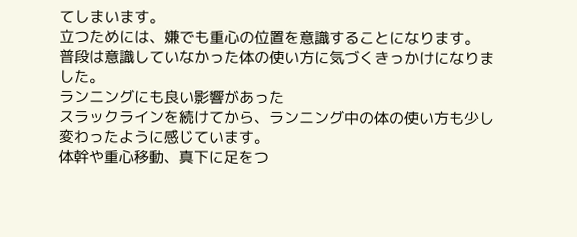てしまいます。
立つためには、嫌でも重心の位置を意識することになります。
普段は意識していなかった体の使い方に気づくきっかけになりました。
ランニングにも良い影響があった
スラックラインを続けてから、ランニング中の体の使い方も少し変わったように感じています。
体幹や重心移動、真下に足をつ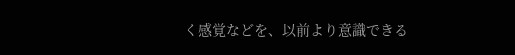く感覚などを、以前より意識できる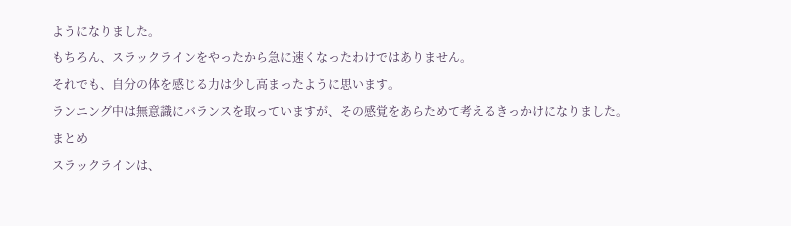ようになりました。
もちろん、スラックラインをやったから急に速くなったわけではありません。
それでも、自分の体を感じる力は少し高まったように思います。
ランニング中は無意識にバランスを取っていますが、その感覚をあらためて考えるきっかけになりました。
まとめ
スラックラインは、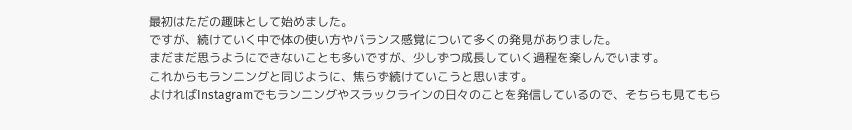最初はただの趣味として始めました。
ですが、続けていく中で体の使い方やバランス感覚について多くの発見がありました。
まだまだ思うようにできないことも多いですが、少しずつ成長していく過程を楽しんでいます。
これからもランニングと同じように、焦らず続けていこうと思います。
よければInstagramでもランニングやスラックラインの日々のことを発信しているので、そちらも見てもら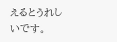えるとうれしいです。